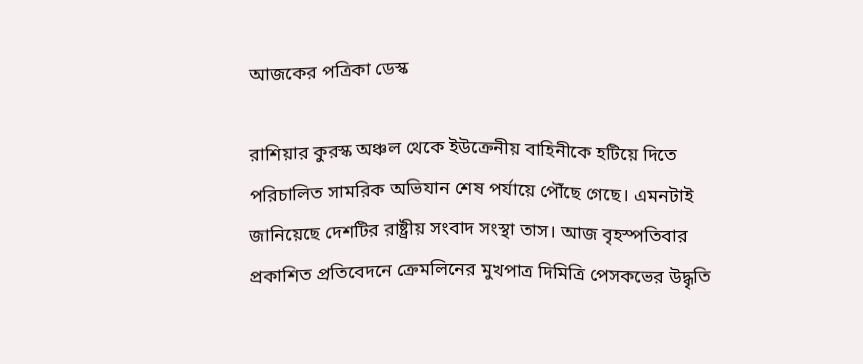আজকের পত্রিকা ডেস্ক

রাশিয়ার কুরস্ক অঞ্চল থেকে ইউক্রেনীয় বাহিনীকে হটিয়ে দিতে পরিচালিত সামরিক অভিযান শেষ পর্যায়ে পৌঁছে গেছে। এমনটাই জানিয়েছে দেশটির রাষ্ট্রীয় সংবাদ সংস্থা তাস। আজ বৃহস্পতিবার প্রকাশিত প্রতিবেদনে ক্রেমলিনের মুখপাত্র দিমিত্রি পেসকভের উদ্ধৃতি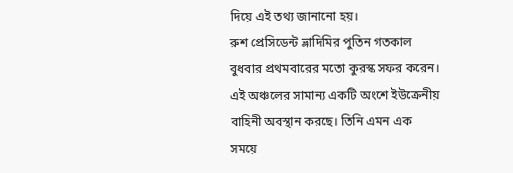দিয়ে এই তথ্য জানানো হয়।
রুশ প্রেসিডেন্ট ভ্লাদিমির পুতিন গতকাল বুধবার প্রথমবারের মতো কুরস্ক সফর করেন। এই অঞ্চলের সামান্য একটি অংশে ইউক্রেনীয় বাহিনী অবস্থান করছে। তিনি এমন এক সময়ে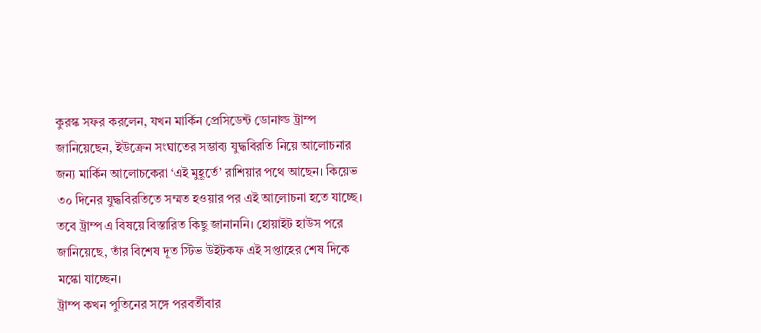কুরস্ক সফর করলেন, যখন মার্কিন প্রেসিডেন্ট ডোনাল্ড ট্রাম্প জানিয়েছেন, ইউক্রেন সংঘাতের সম্ভাব্য যুদ্ধবিরতি নিয়ে আলোচনার জন্য মার্কিন আলোচকেরা ‘এই মুহূর্তে’ রাশিয়ার পথে আছেন। কিয়েভ ৩০ দিনের যুদ্ধবিরতিতে সম্মত হওয়ার পর এই আলোচনা হতে যাচ্ছে।
তবে ট্রাম্প এ বিষয়ে বিস্তারিত কিছু জানাননি। হোয়াইট হাউস পরে জানিয়েছে, তাঁর বিশেষ দূত স্টিভ উইটকফ এই সপ্তাহের শেষ দিকে মস্কো যাচ্ছেন।
ট্রাম্প কখন পুতিনের সঙ্গে পরবর্তীবার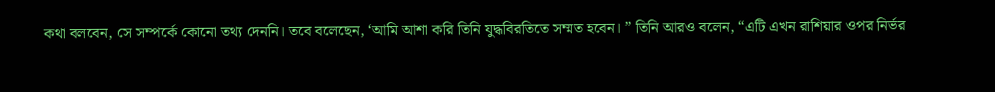কথা বলবেন, সে সম্পর্কে কোনো তথ্য দেননি। তবে বলেছেন, ‘আমি আশা করি তিনি যুদ্ধবিরতিতে সম্মত হবেন। ” তিনি আরও বলেন, “এটি এখন রাশিয়ার ওপর নির্ভর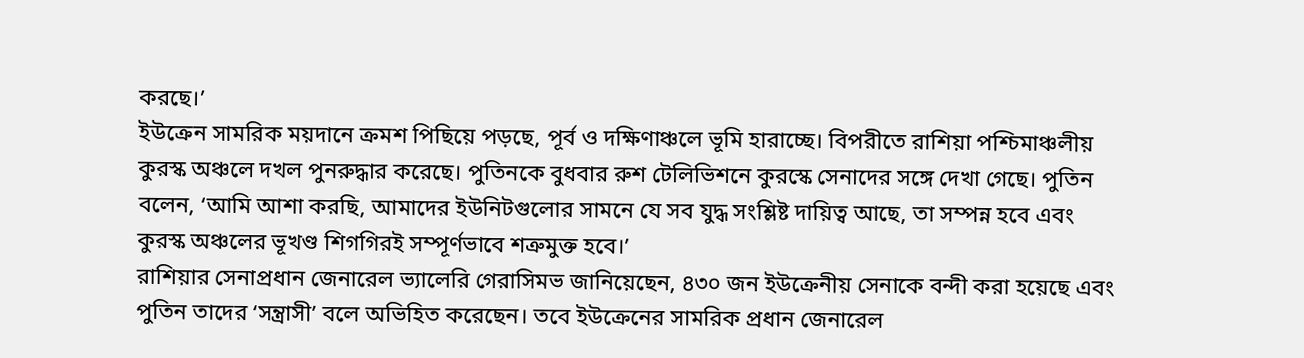করছে।’
ইউক্রেন সামরিক ময়দানে ক্রমশ পিছিয়ে পড়ছে, পূর্ব ও দক্ষিণাঞ্চলে ভূমি হারাচ্ছে। বিপরীতে রাশিয়া পশ্চিমাঞ্চলীয় কুরস্ক অঞ্চলে দখল পুনরুদ্ধার করেছে। পুতিনকে বুধবার রুশ টেলিভিশনে কুরস্কে সেনাদের সঙ্গে দেখা গেছে। পুতিন বলেন, ‘আমি আশা করছি, আমাদের ইউনিটগুলোর সামনে যে সব যুদ্ধ সংশ্লিষ্ট দায়িত্ব আছে, তা সম্পন্ন হবে এবং কুরস্ক অঞ্চলের ভূখণ্ড শিগগিরই সম্পূর্ণভাবে শত্রুমুক্ত হবে।’
রাশিয়ার সেনাপ্রধান জেনারেল ভ্যালেরি গেরাসিমভ জানিয়েছেন, ৪৩০ জন ইউক্রেনীয় সেনাকে বন্দী করা হয়েছে এবং পুতিন তাদের ‘সন্ত্রাসী’ বলে অভিহিত করেছেন। তবে ইউক্রেনের সামরিক প্রধান জেনারেল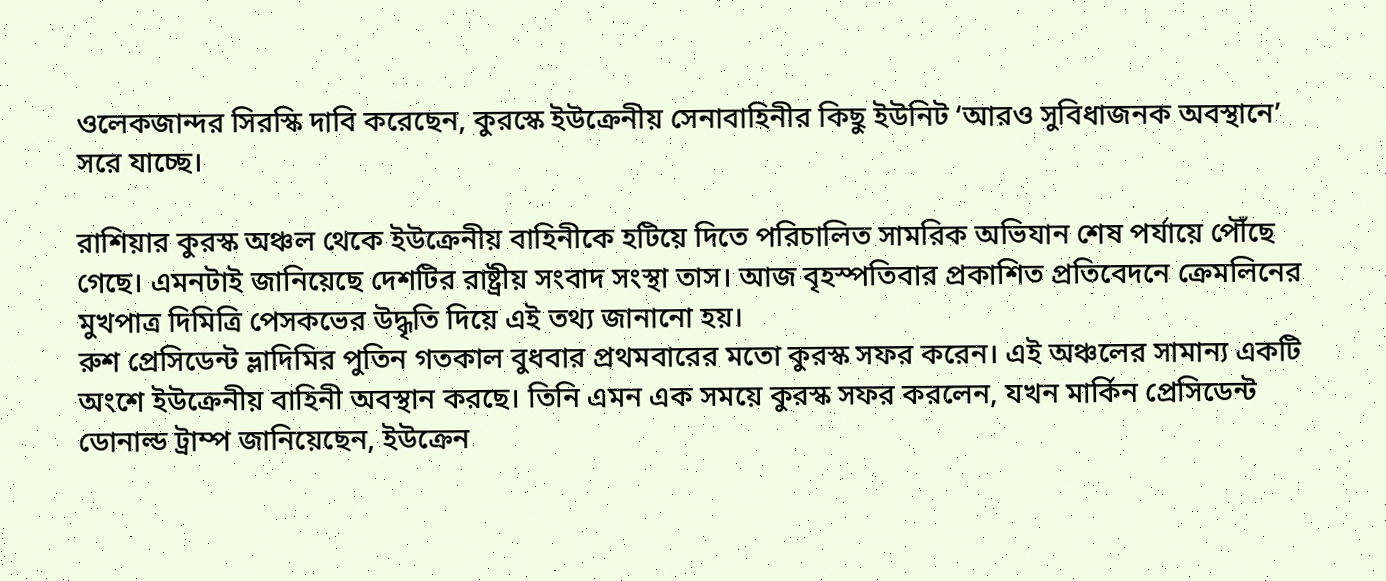ওলেকজান্দর সিরস্কি দাবি করেছেন, কুরস্কে ইউক্রেনীয় সেনাবাহিনীর কিছু ইউনিট ‘আরও সুবিধাজনক অবস্থানে’ সরে যাচ্ছে।

রাশিয়ার কুরস্ক অঞ্চল থেকে ইউক্রেনীয় বাহিনীকে হটিয়ে দিতে পরিচালিত সামরিক অভিযান শেষ পর্যায়ে পৌঁছে গেছে। এমনটাই জানিয়েছে দেশটির রাষ্ট্রীয় সংবাদ সংস্থা তাস। আজ বৃহস্পতিবার প্রকাশিত প্রতিবেদনে ক্রেমলিনের মুখপাত্র দিমিত্রি পেসকভের উদ্ধৃতি দিয়ে এই তথ্য জানানো হয়।
রুশ প্রেসিডেন্ট ভ্লাদিমির পুতিন গতকাল বুধবার প্রথমবারের মতো কুরস্ক সফর করেন। এই অঞ্চলের সামান্য একটি অংশে ইউক্রেনীয় বাহিনী অবস্থান করছে। তিনি এমন এক সময়ে কুরস্ক সফর করলেন, যখন মার্কিন প্রেসিডেন্ট ডোনাল্ড ট্রাম্প জানিয়েছেন, ইউক্রেন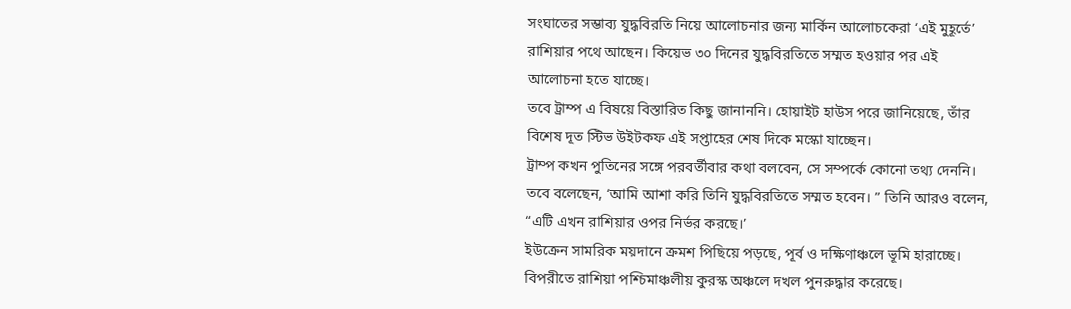সংঘাতের সম্ভাব্য যুদ্ধবিরতি নিয়ে আলোচনার জন্য মার্কিন আলোচকেরা ‘এই মুহূর্তে’ রাশিয়ার পথে আছেন। কিয়েভ ৩০ দিনের যুদ্ধবিরতিতে সম্মত হওয়ার পর এই আলোচনা হতে যাচ্ছে।
তবে ট্রাম্প এ বিষয়ে বিস্তারিত কিছু জানাননি। হোয়াইট হাউস পরে জানিয়েছে, তাঁর বিশেষ দূত স্টিভ উইটকফ এই সপ্তাহের শেষ দিকে মস্কো যাচ্ছেন।
ট্রাম্প কখন পুতিনের সঙ্গে পরবর্তীবার কথা বলবেন, সে সম্পর্কে কোনো তথ্য দেননি। তবে বলেছেন, ‘আমি আশা করি তিনি যুদ্ধবিরতিতে সম্মত হবেন। ” তিনি আরও বলেন, “এটি এখন রাশিয়ার ওপর নির্ভর করছে।’
ইউক্রেন সামরিক ময়দানে ক্রমশ পিছিয়ে পড়ছে, পূর্ব ও দক্ষিণাঞ্চলে ভূমি হারাচ্ছে। বিপরীতে রাশিয়া পশ্চিমাঞ্চলীয় কুরস্ক অঞ্চলে দখল পুনরুদ্ধার করেছে।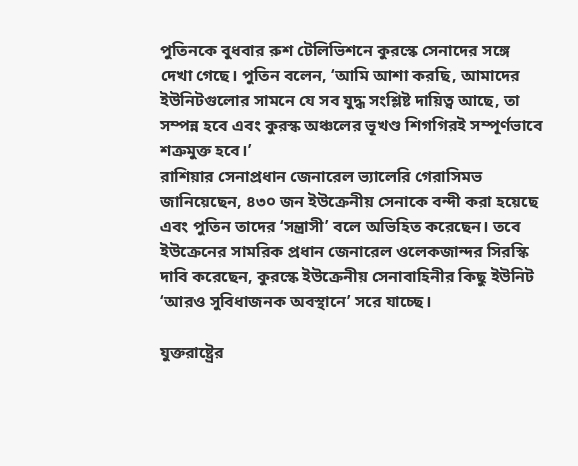পুতিনকে বুধবার রুশ টেলিভিশনে কুরস্কে সেনাদের সঙ্গে দেখা গেছে। পুতিন বলেন, ‘আমি আশা করছি, আমাদের ইউনিটগুলোর সামনে যে সব যুদ্ধ সংশ্লিষ্ট দায়িত্ব আছে, তা সম্পন্ন হবে এবং কুরস্ক অঞ্চলের ভূখণ্ড শিগগিরই সম্পূর্ণভাবে শত্রুমুক্ত হবে।’
রাশিয়ার সেনাপ্রধান জেনারেল ভ্যালেরি গেরাসিমভ জানিয়েছেন, ৪৩০ জন ইউক্রেনীয় সেনাকে বন্দী করা হয়েছে এবং পুতিন তাদের ‘সন্ত্রাসী’ বলে অভিহিত করেছেন। তবে ইউক্রেনের সামরিক প্রধান জেনারেল ওলেকজান্দর সিরস্কি দাবি করেছেন, কুরস্কে ইউক্রেনীয় সেনাবাহিনীর কিছু ইউনিট ‘আরও সুবিধাজনক অবস্থানে’ সরে যাচ্ছে।

যুক্তরাষ্ট্রের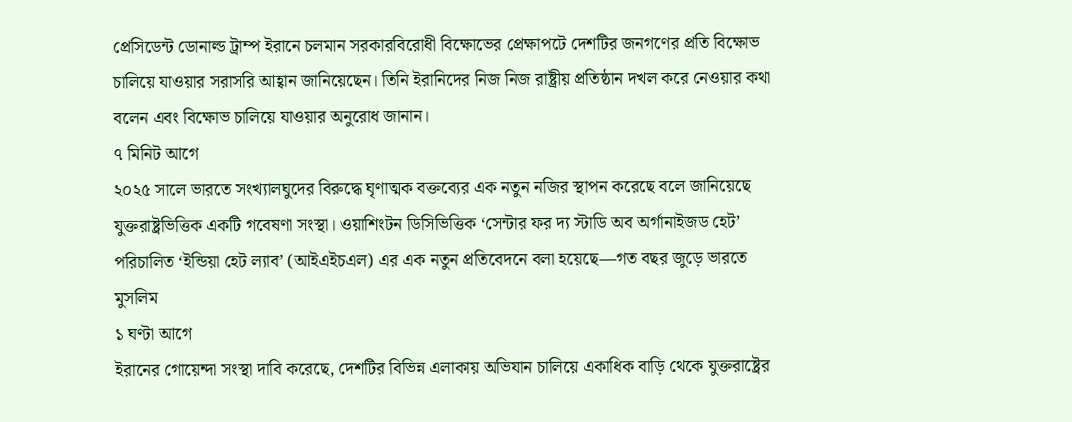প্রেসিডেন্ট ডোনাল্ড ট্রাম্প ইরানে চলমান সরকারবিরোধী বিক্ষোভের প্রেক্ষাপটে দেশটির জনগণের প্রতি বিক্ষোভ চালিয়ে যাওয়ার সরাসরি আহ্বান জানিয়েছেন। তিনি ইরানিদের নিজ নিজ রাষ্ট্রীয় প্রতিষ্ঠান দখল করে নেওয়ার কথা বলেন এবং বিক্ষোভ চালিয়ে যাওয়ার অনুরোধ জানান।
৭ মিনিট আগে
২০২৫ সালে ভারতে সংখ্যালঘুদের বিরুদ্ধে ঘৃণাত্মক বক্তব্যের এক নতুন নজির স্থাপন করেছে বলে জানিয়েছে যুক্তরাষ্ট্রভিত্তিক একটি গবেষণা সংস্থা। ওয়াশিংটন ডিসিভিত্তিক ‘সেন্টার ফর দ্য স্টাডি অব অর্গানাইজড হেট’ পরিচালিত ‘ইন্ডিয়া হেট ল্যাব’ (আইএইচএল) এর এক নতুন প্রতিবেদনে বলা হয়েছে—গত বছর জুড়ে ভারতে মুসলিম
১ ঘণ্টা আগে
ইরানের গোয়েন্দা সংস্থা দাবি করেছে, দেশটির বিভিন্ন এলাকায় অভিযান চালিয়ে একাধিক বাড়ি থেকে যুক্তরাষ্ট্রের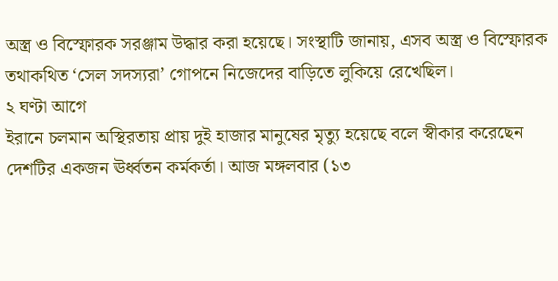অস্ত্র ও বিস্ফোরক সরঞ্জাম উদ্ধার করা হয়েছে। সংস্থাটি জানায়, এসব অস্ত্র ও বিস্ফোরক তথাকথিত ‘সেল সদস্যরা’ গোপনে নিজেদের বাড়িতে লুকিয়ে রেখেছিল।
২ ঘণ্টা আগে
ইরানে চলমান অস্থিরতায় প্রায় দুই হাজার মানুষের মৃত্যু হয়েছে বলে স্বীকার করেছেন দেশটির একজন ঊর্ধ্বতন কর্মকর্তা। আজ মঙ্গলবার (১৩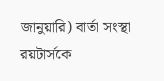জানুয়ারি) বার্তা সংস্থা রয়টার্সকে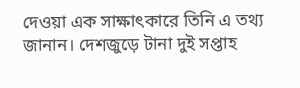দেওয়া এক সাক্ষাৎকারে তিনি এ তথ্য জানান। দেশজুড়ে টানা দুই সপ্তাহ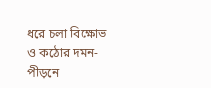ধরে চলা বিক্ষোভ ও কঠোর দমন-পীড়নে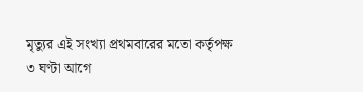মৃত্যুর এই সংখ্যা প্রথমবারের মতো কর্তৃপক্ষ
৩ ঘণ্টা আগে